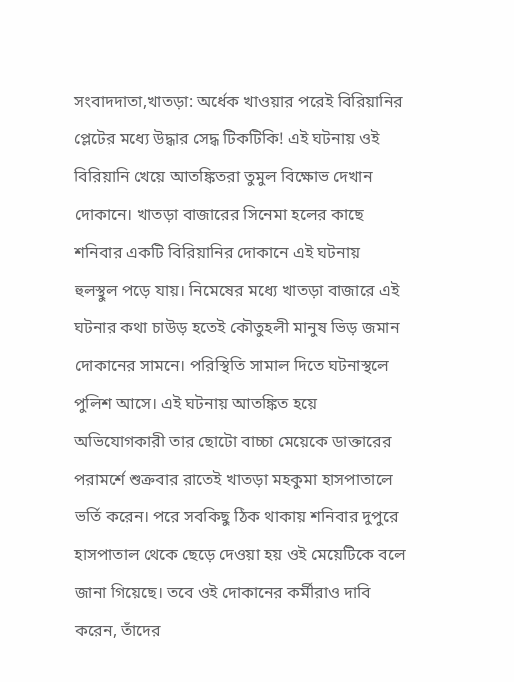সংবাদদাতা,খাতড়া: অর্ধেক খাওয়ার পরেই বিরিয়ানির প্লেটের মধ্যে উদ্ধার সেদ্ধ টিকটিকি! এই ঘটনায় ওই বিরিয়ানি খেয়ে আতঙ্কিতরা তুমুল বিক্ষোভ দেখান দোকানে। খাতড়া বাজারের সিনেমা হলের কাছে শনিবার একটি বিরিয়ানির দোকানে এই ঘটনায় হুলস্থুল পড়ে যায়। নিমেষের মধ্যে খাতড়া বাজারে এই ঘটনার কথা চাউড় হতেই কৌতুহলী মানুষ ভিড় জমান দোকানের সামনে। পরিস্থিতি সামাল দিতে ঘটনাস্থলে পুলিশ আসে। এই ঘটনায় আতঙ্কিত হয়ে অভিযোগকারী তার ছোটো বাচ্চা মেয়েকে ডাক্তারের পরামর্শে শুক্রবার রাতেই খাতড়া মহকুমা হাসপাতালে ভর্তি করেন। পরে সবকিছু ঠিক থাকায় শনিবার দুপুরে হাসপাতাল থেকে ছেড়ে দেওয়া হয় ওই মেয়েটিকে বলে জানা গিয়েছে। তবে ওই দোকানের কর্মীরাও দাবি করেন, তাঁদের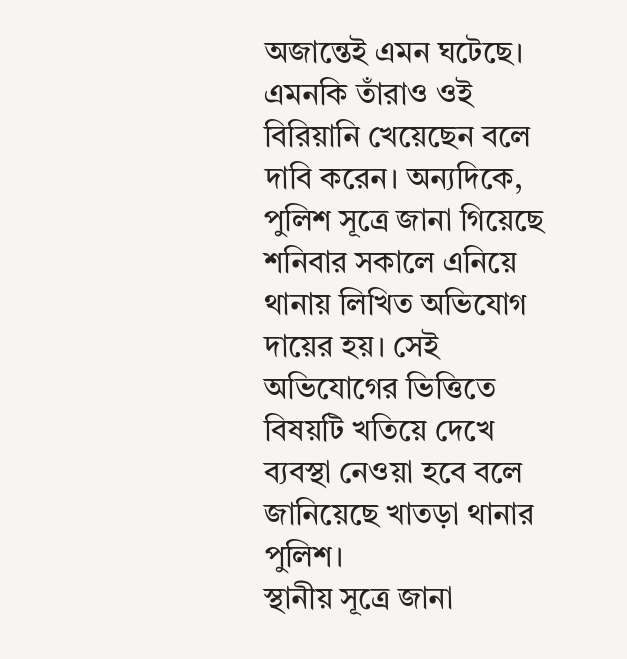অজান্তেই এমন ঘটেছে। এমনকি তাঁরাও ওই বিরিয়ানি খেয়েছেন বলে দাবি করেন। অন্যদিকে, পুলিশ সূত্রে জানা গিয়েছে শনিবার সকালে এনিয়ে থানায় লিখিত অভিযোগ দায়ের হয়। সেই অভিযোগের ভিত্তিতে বিষয়টি খতিয়ে দেখে ব্যবস্থা নেওয়া হবে বলে জানিয়েছে খাতড়া থানার পুলিশ।
স্থানীয় সূত্রে জানা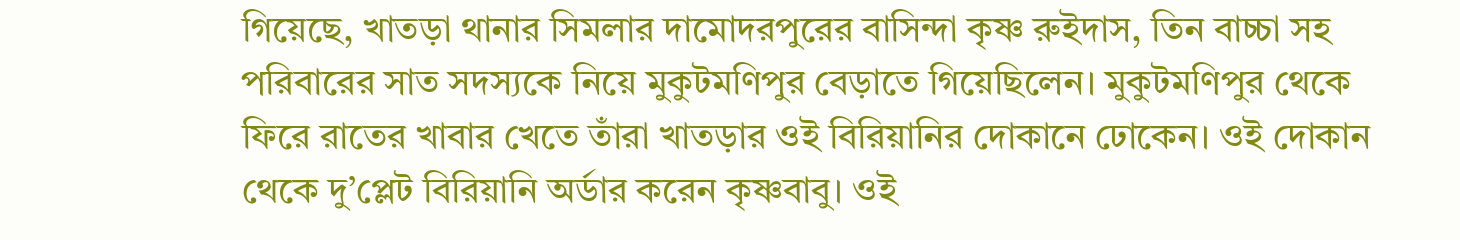গিয়েছে, খাতড়া থানার সিমলার দামোদরপুরের বাসিন্দা কৃষ্ণ রুইদাস, তিন বাচ্চা সহ পরিবারের সাত সদস্যকে নিয়ে মুকুটমণিপুর বেড়াতে গিয়েছিলেন। মুকুটমণিপুর থেকে ফিরে রাতের খাবার খেতে তাঁরা খাতড়ার ওই বিরিয়ানির দোকানে ঢোকেন। ওই দোকান থেকে দু’প্লেট বিরিয়ানি অর্ডার করেন কৃষ্ণবাবু। ওই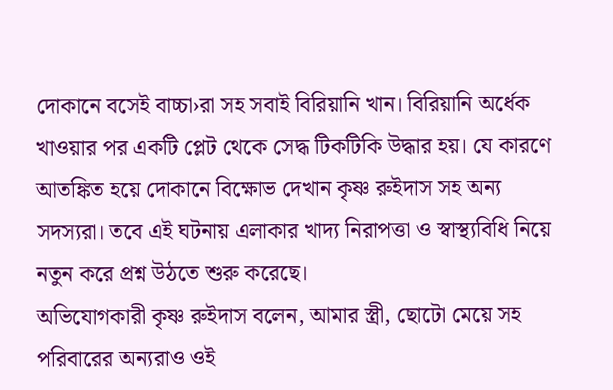দোকানে বসেই বাচ্চা›রা সহ সবাই বিরিয়ানি খান। বিরিয়ানি অর্ধেক খাওয়ার পর একটি প্লেট থেকে সেদ্ধ টিকটিকি উদ্ধার হয়। যে কারণে আতঙ্কিত হয়ে দোকানে বিক্ষোভ দেখান কৃষ্ণ রুইদাস সহ অন্য সদস্যরা। তবে এই ঘটনায় এলাকার খাদ্য নিরাপত্তা ও স্বাস্থ্যবিধি নিয়ে নতুন করে প্রশ্ন উঠতে শুরু করেছে।
অভিযোগকারী কৃষ্ণ রুইদাস বলেন, আমার স্ত্রী, ছোটো মেয়ে সহ পরিবারের অন্যরাও ওই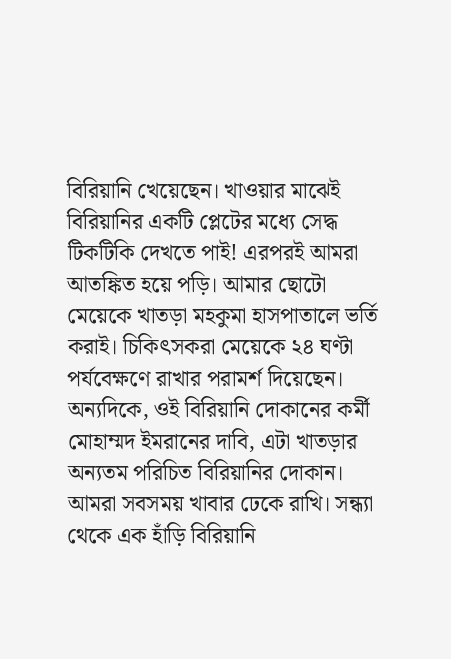বিরিয়ানি খেয়েছেন। খাওয়ার মাঝেই বিরিয়ানির একটি প্লেটের মধ্যে সেদ্ধ টিকটিকি দেখতে পাই! এরপরই আমরা আতঙ্কিত হয়ে পড়ি। আমার ছোটো মেয়েকে খাতড়া মহকুমা হাসপাতালে ভর্তি করাই। চিকিৎসকরা মেয়েকে ২৪ ঘণ্টা পর্যবেক্ষণে রাখার পরামর্শ দিয়েছেন। অন্যদিকে, ওই বিরিয়ানি দোকানের কর্মী মোহাম্মদ ইমরানের দাবি, এটা খাতড়ার অন্যতম পরিচিত বিরিয়ানির দোকান। আমরা সবসময় খাবার ঢেকে রাখি। সন্ধ্যা থেকে এক হাঁড়ি বিরিয়ানি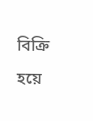বিক্রি হয়ে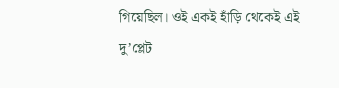গিয়েছিল। ওই একই হাঁড়ি থেকেই এই দু’প্লেট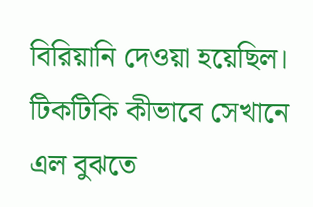বিরিয়ানি দেওয়া হয়েছিল। টিকটিকি কীভাবে সেখানে এল বুঝতে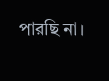পারছি না।